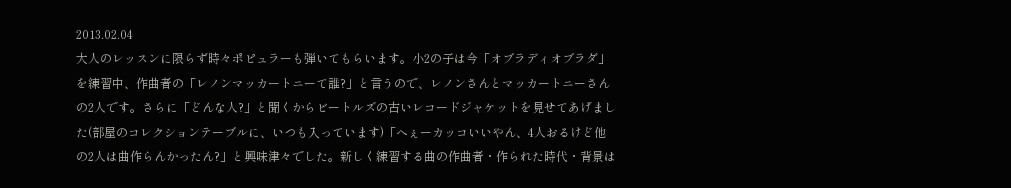2013.02.04
大人のレッスンに限らず時々ポピュラーも弾いてもらいます。小2の子は今「オブラディオブラダ」を練習中、作曲者の「レノンマッカートニーて誰?」と言うので、レノンさんとマッカートニーさんの2人です。さらに「どんな人?」と聞くからビートルズの古いレコードジャケットを見せてあげました(部屋のコレクションテーブルに、いつも入っています)「へぇーカッコいいやん、4人おるけど他の2人は曲作らんかったん?」と興味津々でした。新しく練習する曲の作曲者・作られた時代・背景は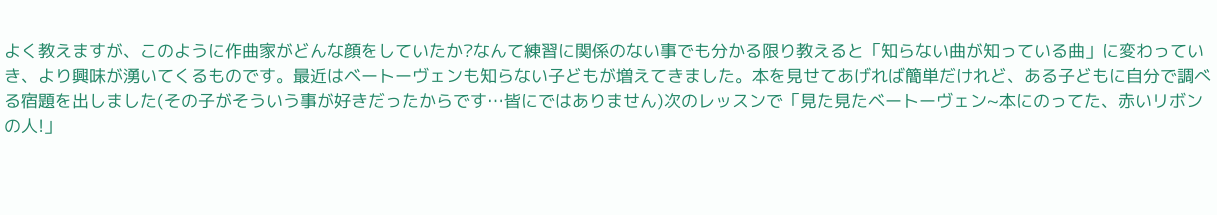よく教えますが、このように作曲家がどんな顔をしていたか?なんて練習に関係のない事でも分かる限り教えると「知らない曲が知っている曲」に変わっていき、より興味が湧いてくるものです。最近はベートーヴェンも知らない子どもが増えてきました。本を見せてあげれば簡単だけれど、ある子どもに自分で調べる宿題を出しました(その子がそういう事が好きだったからです…皆にではありません)次のレッスンで「見た見たベートーヴェン~本にのってた、赤いリボンの人!」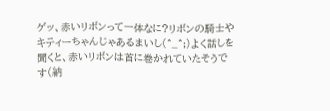ゲッ、赤いリボンって一体なに?リボンの騎士やキティーちゃんじゃあるまいし(^_^;)よく話しを聞くと、赤いリボンは首に巻かれていたそうです(納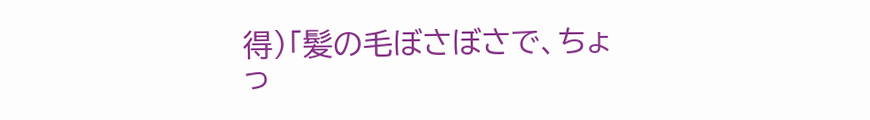得)「髪の毛ぼさぼさで、ちょっ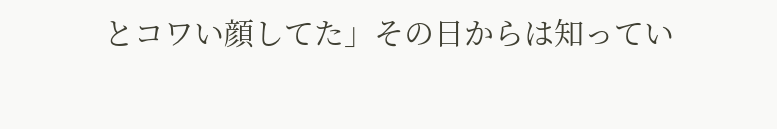とコワい顔してた」その日からは知ってい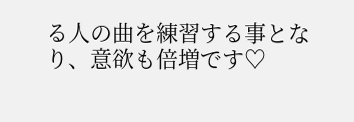る人の曲を練習する事となり、意欲も倍増です♡